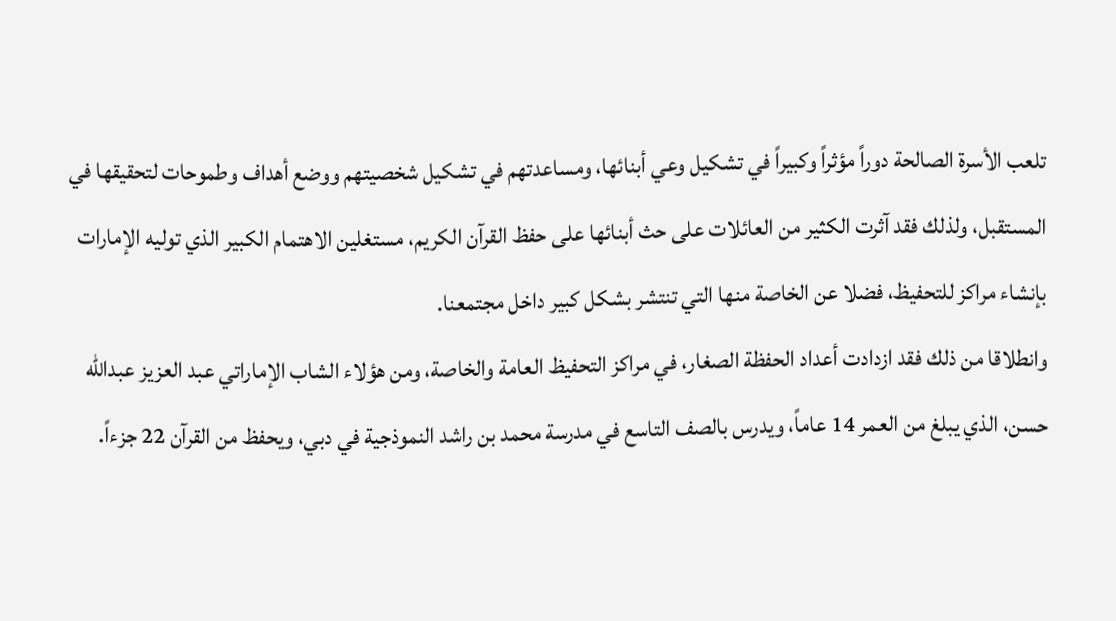تلعب الأسرة الصالحة دوراً مؤثراً وكبيراً في تشكيل وعي أبنائها، ومساعدتهم في تشكيل شخصيتهم ووضع أهداف وطموحات لتحقيقها في المستقبل، ولذلك فقد آثرت الكثير من العائلات على حث أبنائها على حفظ القرآن الكريم، مستغلين الاهتمام الكبير الذي توليه الإمارات بإنشاء مراكز للتحفيظ، فضلا عن الخاصة منها التي تنتشر بشكل كبير داخل مجتمعنا.
وانطلاقا من ذلك فقد ازدادت أعداد الحفظة الصغار، في مراكز التحفيظ العامة والخاصة، ومن هؤلاء الشاب الإماراتي عبد العزيز عبدالله حسن، الذي يبلغ من العمر 14 عاماً، ويدرس بالصف التاسع في مدرسة محمد بن راشد النموذجية في دبي، ويحفظ من القرآن 22 جزءاً.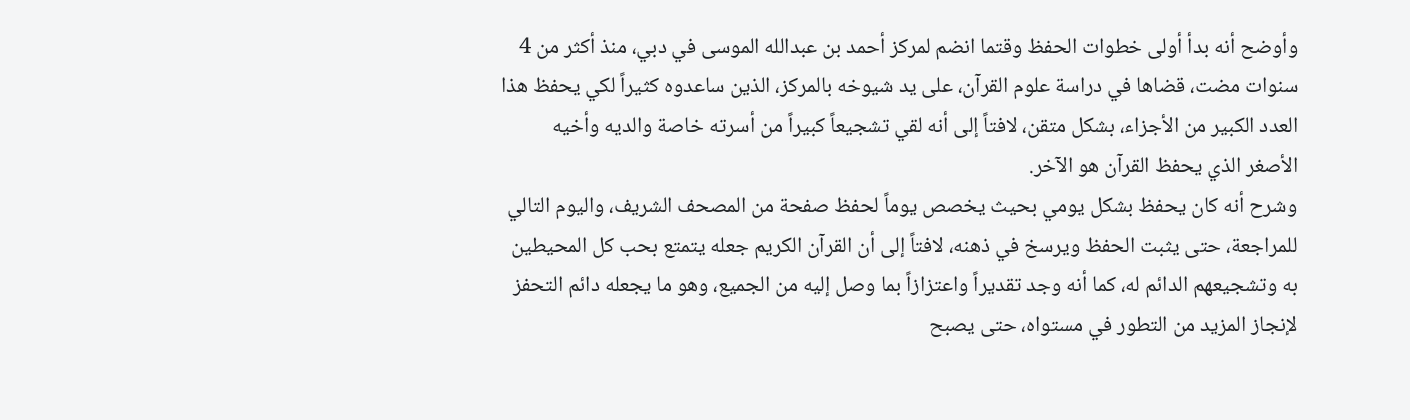وأوضح أنه بدأ أولى خطوات الحفظ وقتما انضم لمركز أحمد بن عبدالله الموسى في دبي، منذ أكثر من 4 سنوات مضت، قضاها في دراسة علوم القرآن، على يد شيوخه بالمركز، الذين ساعدوه كثيراً لكي يحفظ هذا العدد الكبير من الأجزاء، بشكل متقن، لافتاً إلى أنه لقي تشجيعاً كبيراً من أسرته خاصة والديه وأخيه الأصغر الذي يحفظ القرآن هو الآخر.
وشرح أنه كان يحفظ بشكل يومي بحيث يخصص يوماً لحفظ صفحة من المصحف الشريف، واليوم التالي للمراجعة، حتى يثبت الحفظ ويرسخ في ذهنه، لافتاً إلى أن القرآن الكريم جعله يتمتع بحب كل المحيطين به وتشجيعهم الدائم له، كما أنه وجد تقديراً واعتزازاً بما وصل إليه من الجميع، وهو ما يجعله دائم التحفز لإنجاز المزيد من التطور في مستواه، حتى يصبح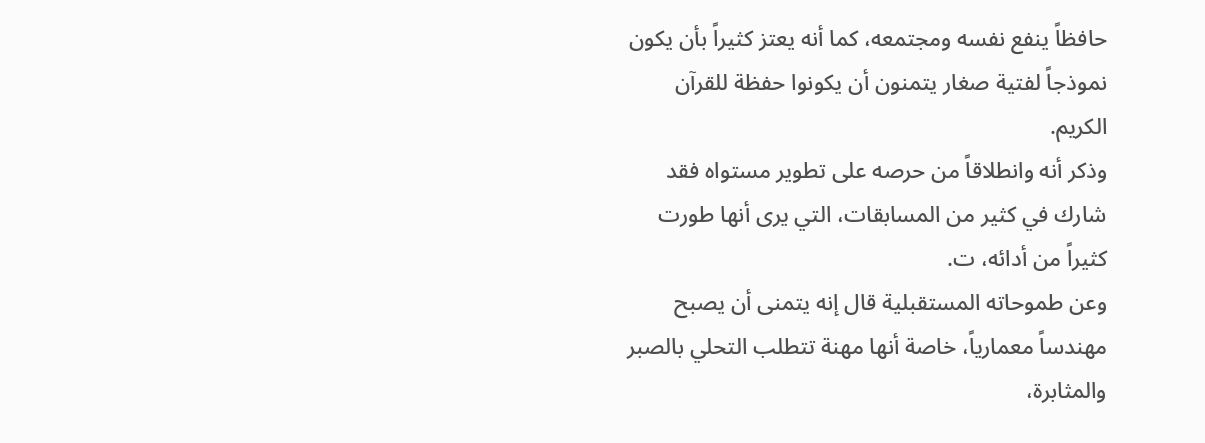حافظاً ينفع نفسه ومجتمعه، كما أنه يعتز كثيراً بأن يكون نموذجاً لفتية صغار يتمنون أن يكونوا حفظة للقرآن الكريم.
وذكر أنه وانطلاقاً من حرصه على تطوير مستواه فقد شارك في كثير من المسابقات، التي يرى أنها طورت كثيراً من أدائه، ت.
وعن طموحاته المستقبلية قال إنه يتمنى أن يصبح مهندساً معمارياً، خاصة أنها مهنة تتطلب التحلي بالصبر والمثابرة،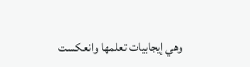وهي إيجابيات تعلمها وانعكست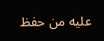عليه من حفظ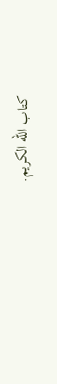كتاب الله الكريم.